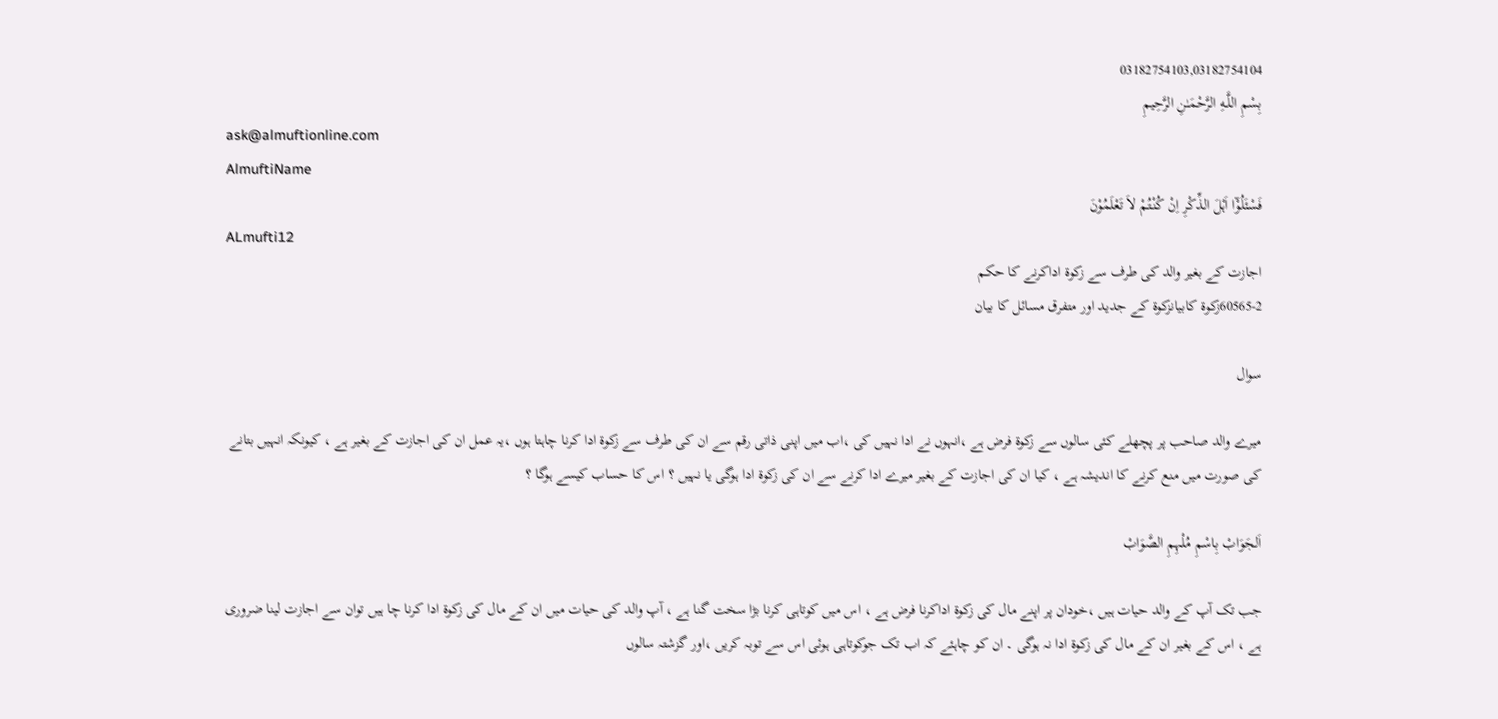03182754103,03182754104
بِسْمِ اللَّـهِ الرَّحْمَـٰنِ الرَّحِيمِ
ask@almuftionline.com
AlmuftiName
فَسْئَلُوْٓا اَہْلَ الذِّکْرِ اِنْ کُنْتُمْ لاَ تَعْلَمُوْنَ
ALmufti12
اجازت کے بغیر والد کی طرف سے زکوة اداکرنے کا حکم
60565-2زکوة کابیانزکوة کے جدید اور متفرق مسائل کا بیان

سوال

میرے والد صاحب پر پچھلے کئی سالوں سے زکوة فرض ہے ،انہوں نے ادا نہیں کی ،اب میں اپنی ذاتی رقم سے ان کی طرف سے زکوة ادا کرنا چاہتا ہوں ،یہ عمل ان کی اجازت کے بغیر ہے ، کیونکہ انہیں بتانے کی صورت میں منع کرنے کا اندیشہ ہے ، کیا ان کی اجازت کے بغیر میرے ادا کرنے سے ان کی زکوة ادا ہوگی یا نہیں ؟ اس کا حساب کیسے ہوگا ؟

اَلجَوَابْ بِاسْمِ مُلْہِمِ الصَّوَابْ

جب تک آپ کے والد حیات ہیں ،خودان پر اپنے مال کی زکوة اداکرنا فرض ہے ، اس میں کوتاہی کرنا بڑا سخت گنا ہے ، آپ والد کی حیات میں ان کے مال کی زکوة ادا کرنا چا ہیں توان سے اجازت لینا ضروری ہے ، اس کے بغیر ان کے مال کی زکوة ادا نہ ہوگی ۔ ان کو چاہئے کہ اب تک جوکوتاہی ہوئی اس سے توبہ کریں ،اور گزشتہ سالوں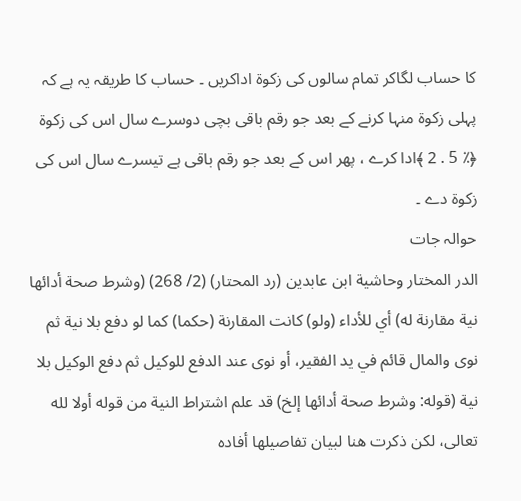کا حساب لگاکر تمام سالوں کی زکوة اداکریں ۔ حساب کا طریقہ یہ ہے کہ پہلی زکوة منہا کرنے کے بعد جو رقم باقی بچی دوسرے سال اس کی زکوة ﴿٪ 5 . 2 ﴾ادا کرے ، پھر اس کے بعد جو رقم باقی ہے تیسرے سال اس کی زکوة دے ۔
حوالہ جات
الدر المختار وحاشية ابن عابدين (رد المحتار) (2/ 268) (وشرط صحة أدائها نية مقارنة له) أي للأداء (ولو) كانت المقارنة (حكما) كما لو دفع بلا نية ثم نوى والمال قائم في يد الفقير، أو نوى عند الدفع للوكيل ثم دفع الوكيل بلا نية (قوله: وشرط صحة أدائها إلخ) قد علم اشتراط النية من قوله أولا لله تعالى، لكن ذكرت هنا لبيان تفاصيلها أفاده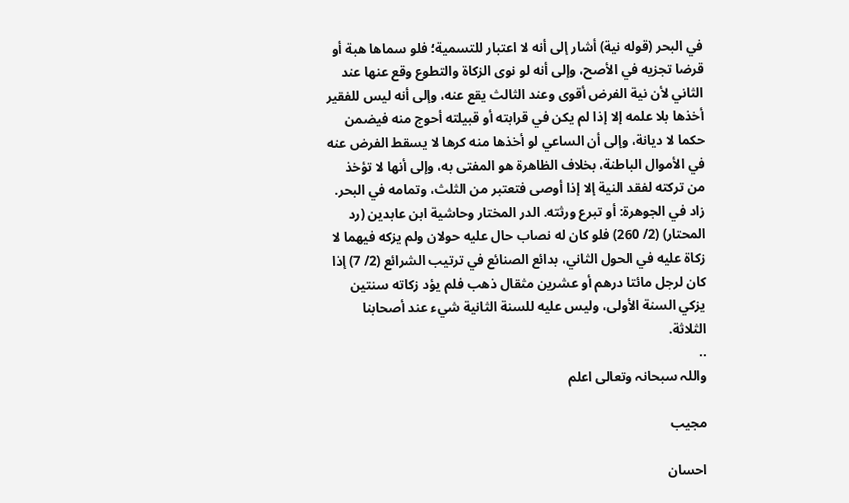في البحر (قوله نية) أشار إلى أنه لا اعتبار للتسمية؛ فلو سماها هبة أو قرضا تجزيه في الأصح، وإلى أنه لو نوى الزكاة والتطوع وقع عنها عند الثاني لأن نية الفرض أقوى وعند الثالث يقع عنه، وإلى أنه ليس للفقير أخذها بلا علمه إلا إذا لم يكن في قرابته أو قبيلته أحوج منه فيضمن حكما لا ديانة، وإلى أن الساعي لو أخذها منه كرها لا يسقط الفرض عنه في الأموال الباطنة، بخلاف الظاهرة هو المفتى به، وإلى أنها لا تؤخذ من تركته لفقد النية إلا إذا أوصى فتعتبر من الثلث، وتمامه في البحر. زاد في الجوهرة: أو تبرع ورثته. الدر المختار وحاشية ابن عابدين (رد المحتار) (2/ 260) فلو كان له نصاب حال عليه حولان ولم يزكه فيهما لا زكاة عليه في الحول الثاني، بدائع الصنائع في ترتيب الشرائع (2/ 7) إذا كان لرجل مائتا درهم أو عشرين مثقال ذهب فلم يؤد زكاته سنتين يزكي السنة الأولى، وليس عليه للسنة الثانية شيء عند أصحابنا الثلاثة.
..
واللہ سبحانہ وتعالی اعلم

مجیب

احسان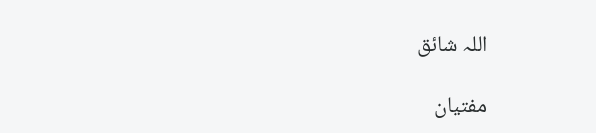اللہ شائق

مفتیان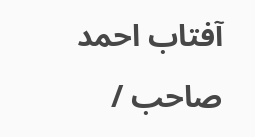آفتاب احمد صاحب /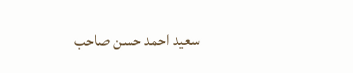سعید احمد حسن صاحب